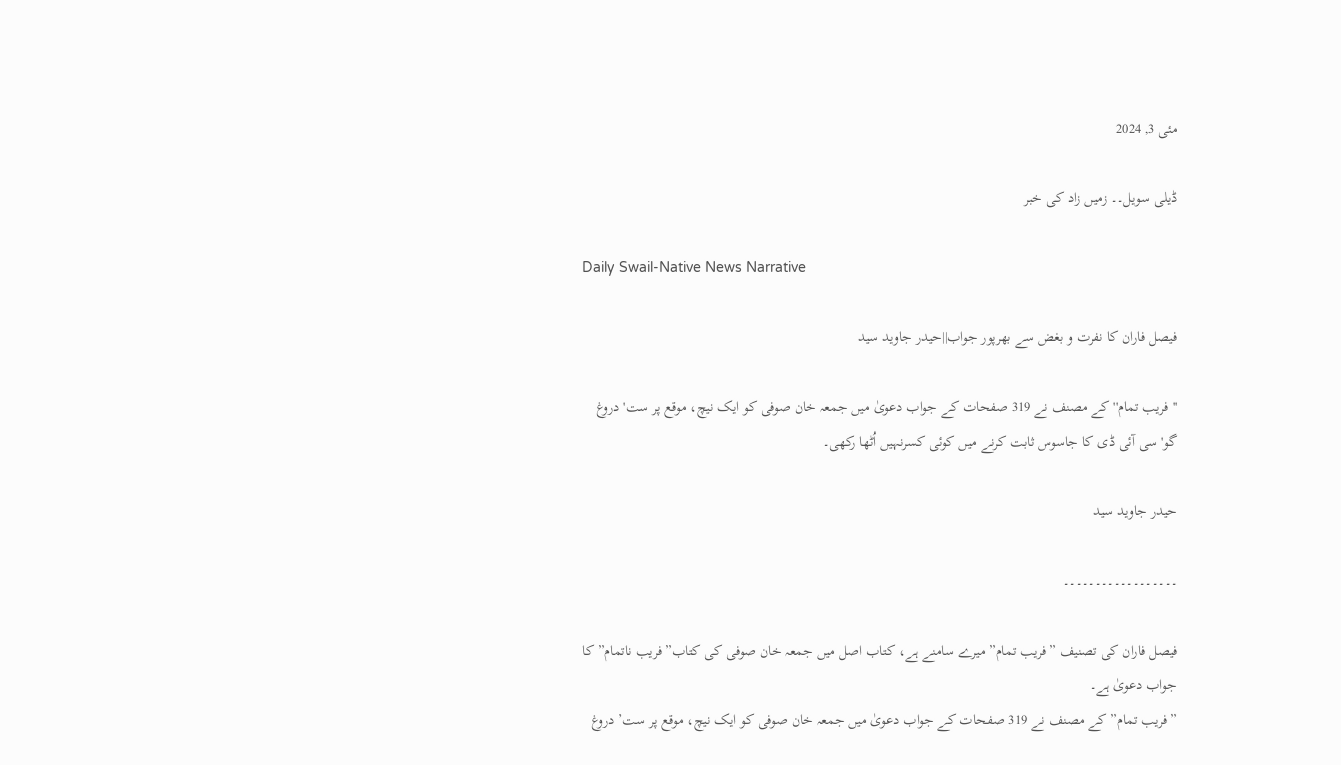مئی 3, 2024

ڈیلی سویل۔۔ زمیں زاد کی خبر

Daily Swail-Native News Narrative

فیصل فاران کا نفرت و بغض سے بھرپور جواب||حیدر جاوید سید

''فریب تمام'' کے مصنف نے 319 صفحات کے جواب دعویٰ میں جمعہ خان صوفی کو ایک نیچ، موقع پر ست' دروغ گو' سی آئی ڈی کا جاسوس ثابت کرنے میں کوئی کسرنہیں اُٹھا رکھی۔

حیدر جاوید سید

۔۔۔۔۔۔۔۔۔۔۔۔۔۔۔۔۔۔

فیصل فاران کی تصنیف ”فریب تمام” میرے سامنے ہے، کتاب اصل میں جمعہ خان صوفی کی کتاب”فریب ناتمام” کا جواب دعویٰ ہے۔
”فریب تمام” کے مصنف نے 319 صفحات کے جواب دعویٰ میں جمعہ خان صوفی کو ایک نیچ، موقع پر ست’ دروغ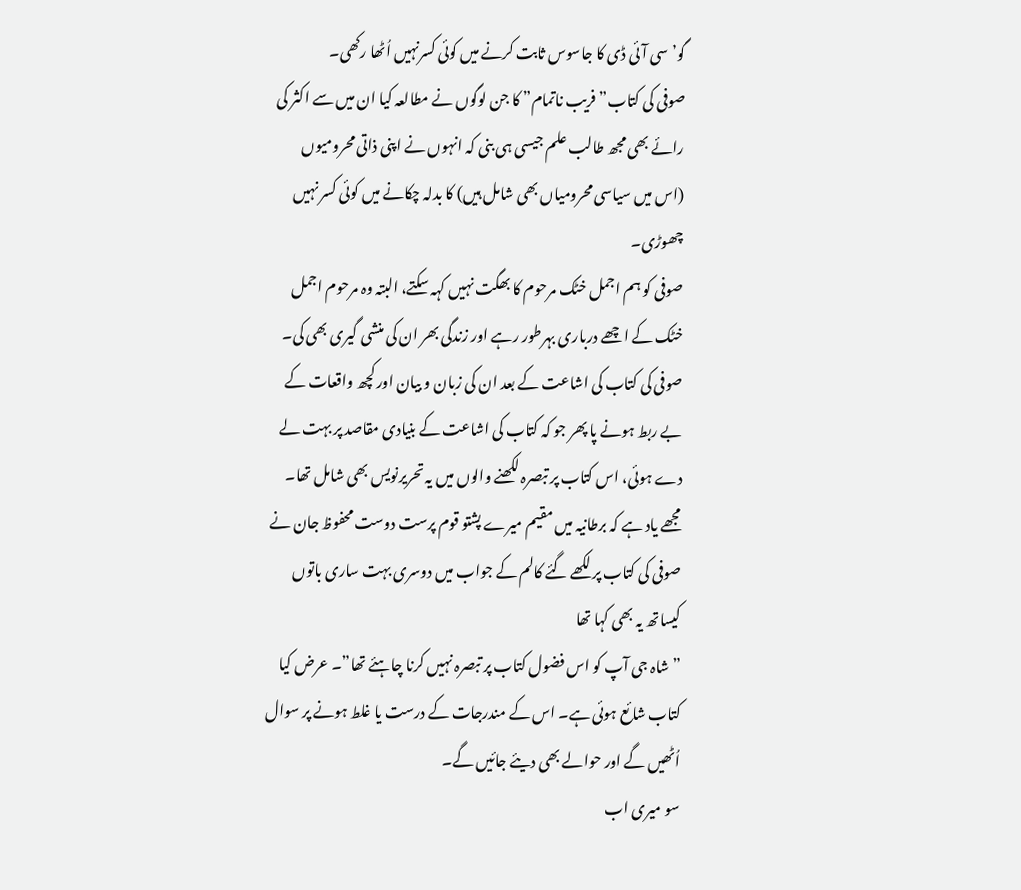گو’ سی آئی ڈی کا جاسوس ثابت کرنے میں کوئی کسرنہیں اُٹھا رکھی۔
صوفی کی کتاب”فریب ناتمام” کا جن لوگوں نے مطالعہ کیا ان میں سے اکثر کی رائے بھی مجھ طالب علم جیسی ہی بنی کہ انہوں نے اپنی ذاتی محرومیوں (اس میں سیاسی محرومیاں بھی شامل ہیں) کا بدلہ چکانے میں کوئی کسر نہیں چھوڑی۔
صوفی کو ہم اجمل خٹک مرحوم کا بھگت نہیں کہہ سکتے، البتہ وہ مرحوم اجمل خٹک کے اچھے درباری بہرطور رہے اور زندگی بھر ان کی منشی گیری بھی کی۔
صوفی کی کتاب کی اشاعت کے بعد ان کی زبان و بیان اور کچھ واقعات کے بے ربط ہونے پا پھر جو کہ کتاب کی اشاعت کے بنیادی مقاصد پر بہت لے دے ہوئی، اس کتاب پر تبصرہ لکھنے والوں میں یہ تحریرنویس بھی شامل تھا۔
مجھے یاد ہے کہ برطانیہ میں مقیم میرے پشتو قوم پرست دوست محفوظ جان نے صوفی کی کتاب پر لکھے گئے کالم کے جواب میں دوسری بہت ساری باتوں کیساتھ یہ بھی کہا تھا
”شاہ جی آپ کو اس فضول کتاب پر تبصرہ نہیں کرنا چاہئے تھا”۔ عرض کیا کتاب شائع ہوئی ہے۔ اس کے مندرجات کے درست یا غلط ہونے پر سوال اُٹھیں گے اور حوالے بھی دیئے جائیں گے۔
سو میری اب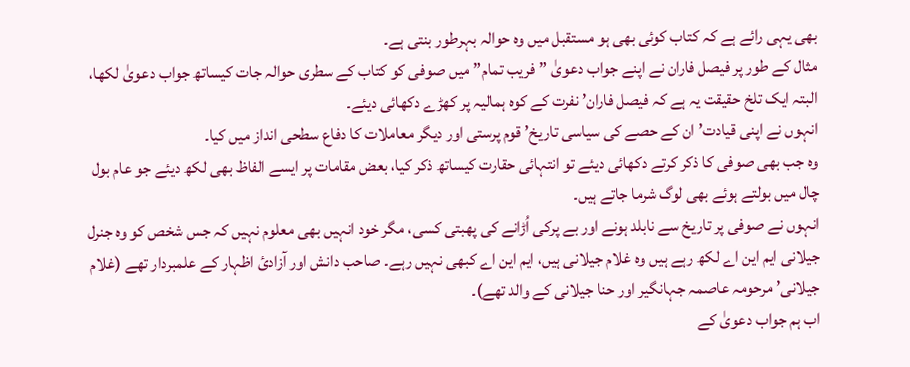بھی یہی رائے ہے کہ کتاب کوئی بھی ہو مستقبل میں وہ حوالہ بہرطور بنتی ہے۔
مثال کے طور پر فیصل فاران نے اپنے جواب دعویٰ ”فریب تمام” میں صوفی کو کتاب کے سطری حوالہ جات کیساتھ جواب دعویٰ لکھا، البتہ ایک تلخ حقیقت یہ ہے کہ فیصل فاران’ نفرت کے کوہ ہمالیہ پر کھڑے دکھائی دیئے۔
انہوں نے اپنی قیادت’ ان کے حصے کی سیاسی تاریخ’ قوم پرستی اور دیگر معاملات کا دفاع سطحی انداز میں کیا۔
وہ جب بھی صوفی کا ذکر کرتے دکھائی دیئے تو انتہائی حقارت کیساتھ ذکر کیا، بعض مقامات پر ایسے الفاظ بھی لکھ دیئے جو عام بول چال میں بولتے ہوئے بھی لوگ شرما جاتے ہیں۔
انہوں نے صوفی پر تاریخ سے نابلد ہونے اور بے پرکی اُڑانے کی پھبتی کسی، مگر خود انہیں بھی معلوم نہیں کہ جس شخص کو وہ جنرل جیلانی ایم این اے لکھ رہے ہیں وہ غلام جیلانی ہیں، ایم این اے کبھی نہیں رہے۔ صاحب دانش اور آزادیٔ اظہار کے علمبردار تھے (غلام جیلانی’ مرحومہ عاصمہ جہانگیر اور حنا جیلانی کے والد تھے)۔
اب ہم جواب دعویٰ کے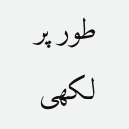طور پر لکھی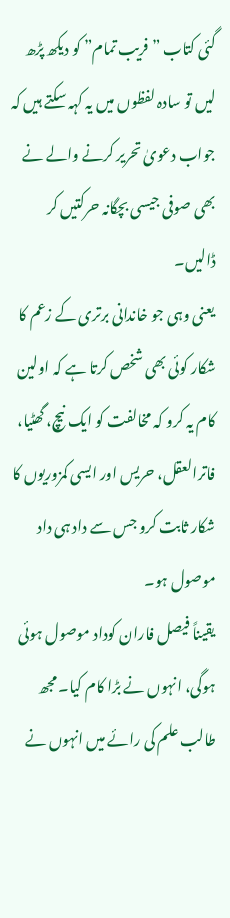گئی کتاب ”فریب تمام” کو دیکھ پڑھ لیں تو سادہ لفظوں میں یہ کہہ سکتے ہیں کہ جواب دعویٰ تحریر کرنے والے نے بھی صوفی جیسی بچگانہ حرکتیں کر ڈالیں۔
یعنی وہی جو خاندانی برتری کے زعم کا شکار کوئی بھی شخص کرتا ہے کہ اولین کام یہ کرو کہ مخالفت کو ایک نیچ، گھٹیا، فاترالعقل، حریس اور ایسی کمزوریوں کا شکار ثابت کرو جس سے داد ہی داد موصول ہو۔
یقیناً فیصل فاران کوداد موصول ہوئی ہوگی، انہوں نے بڑا کام کیا۔ مجھ طالب علم کی رائے میں انہوں نے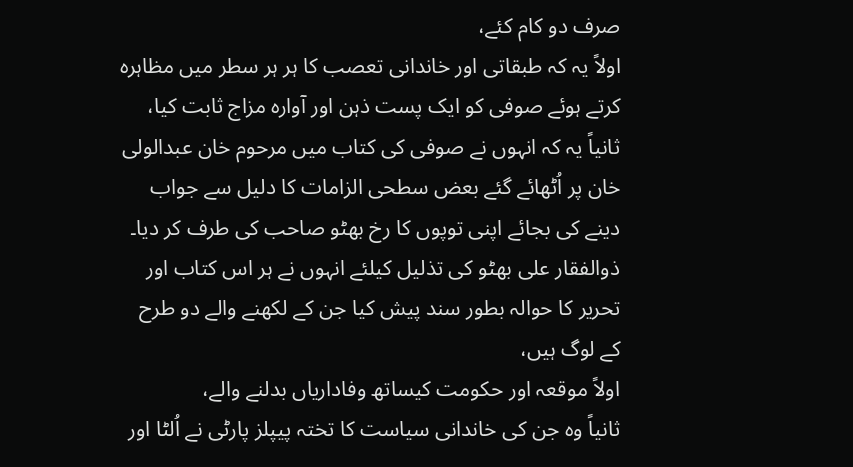صرف دو کام کئے،
اولاً یہ کہ طبقاتی اور خاندانی تعصب کا ہر ہر سطر میں مظاہرہ کرتے ہوئے صوفی کو ایک پست ذہن اور آوارہ مزاج ثابت کیا،
ثانیاً یہ کہ انہوں نے صوفی کی کتاب میں مرحوم خان عبدالولی خان پر اُٹھائے گئے بعض سطحی الزامات کا دلیل سے جواب دینے کی بجائے اپنی توپوں کا رخ بھٹو صاحب کی طرف کر دیا۔
ذوالفقار علی بھٹو کی تذلیل کیلئے انہوں نے ہر اس کتاب اور تحریر کا حوالہ بطور سند پیش کیا جن کے لکھنے والے دو طرح کے لوگ ہیں،
اولاً موقعہ اور حکومت کیساتھ وفاداریاں بدلنے والے،
ثانیاً وہ جن کی خاندانی سیاست کا تختہ پیپلز پارٹی نے اُلٹا اور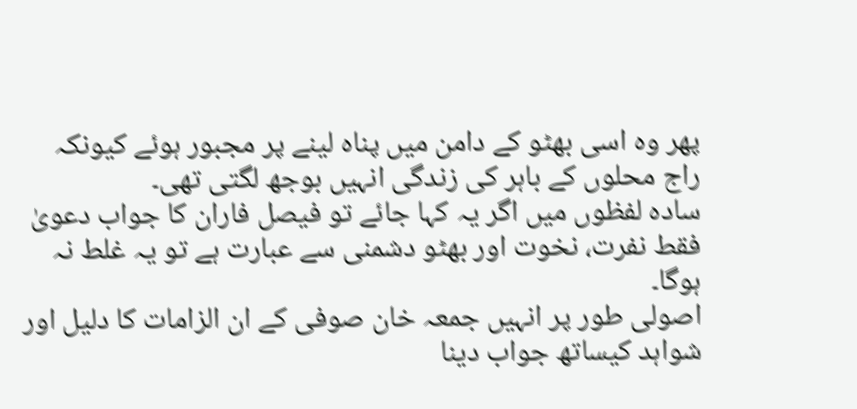پھر وہ اسی بھٹو کے دامن میں پناہ لینے پر مجبور ہوئے کیونکہ راج محلوں کے باہر کی زندگی انہیں بوجھ لگتی تھی۔
سادہ لفظوں میں اگر یہ کہا جائے تو فیصل فاران کا جواب دعویٰ فقط نفرت، نخوت اور بھٹو دشمنی سے عبارت ہے تو یہ غلط نہ ہوگا۔
اصولی طور پر انہیں جمعہ خان صوفی کے ان الزامات کا دلیل اور شواہد کیساتھ جواب دینا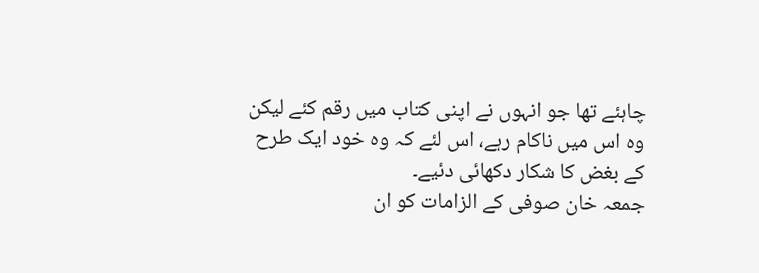چاہئے تھا جو انہوں نے اپنی کتاب میں رقم کئے لیکن وہ اس میں ناکام رہے، اس لئے کہ وہ خود ایک طرح کے بغض کا شکار دکھائی دئیے۔
جمعہ خان صوفی کے الزامات کو ان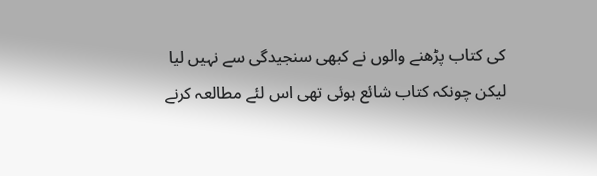کی کتاب پڑھنے والوں نے کبھی سنجیدگی سے نہیں لیا لیکن چونکہ کتاب شائع ہوئی تھی اس لئے مطالعہ کرنے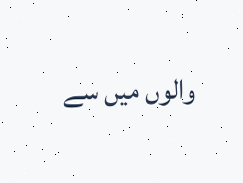والوں میں سے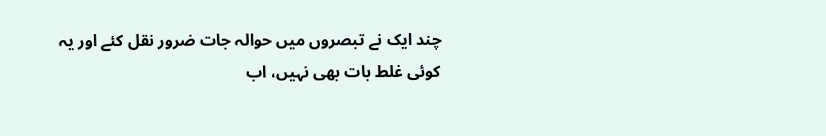چند ایک نے تبصروں میں حوالہ جات ضرور نقل کئے اور یہ کوئی غلط بات بھی نہیں، اب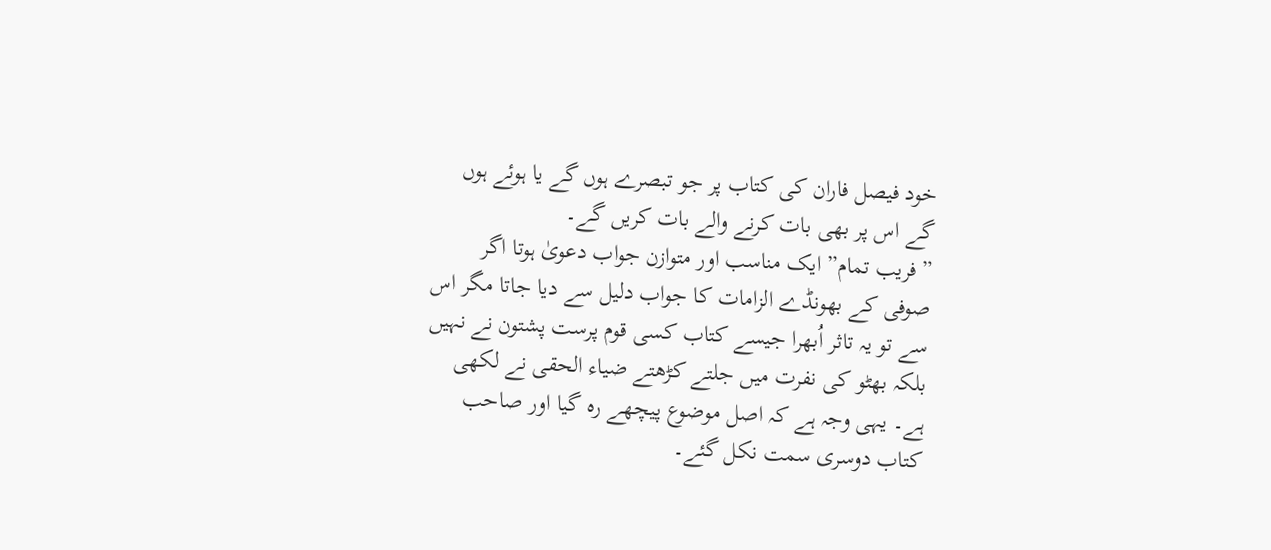خود فیصل فاران کی کتاب پر جو تبصرے ہوں گے یا ہوئے ہوں گے اس پر بھی بات کرنے والے بات کریں گے۔
”فریب تمام” ایک مناسب اور متوازن جواب دعویٰ ہوتا اگر صوفی کے بھونڈے الزامات کا جواب دلیل سے دیا جاتا مگر اس سے تو یہ تاثر اُبھرا جیسے کتاب کسی قوم پرست پشتون نے نہیں بلکہ بھٹو کی نفرت میں جلتے کڑھتے ضیاء الحقی نے لکھی ہے۔ یہی وجہ ہے کہ اصل موضوع پیچھے رہ گیا اور صاحب کتاب دوسری سمت نکل گئے۔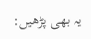یہ بھی پڑھیں: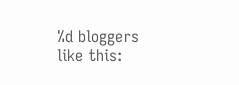%d bloggers like this: